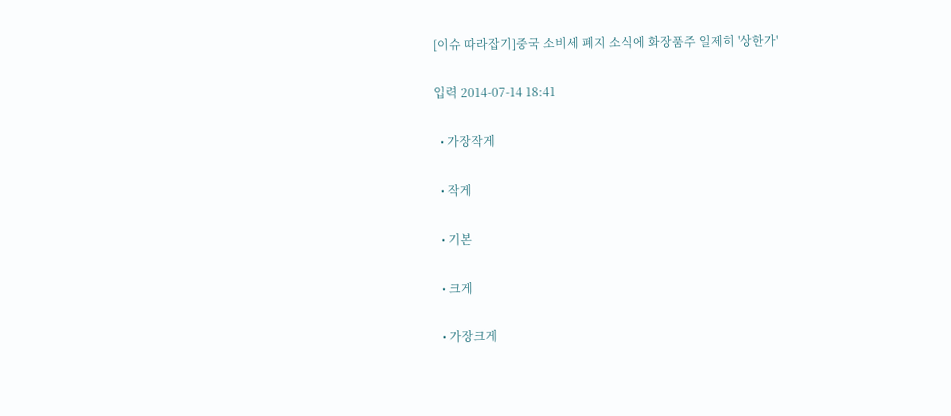[이슈 따라잡기]중국 소비세 폐지 소식에 화장품주 일제히 '상한가'

입력 2014-07-14 18:41

  • 가장작게

  • 작게

  • 기본

  • 크게

  • 가장크게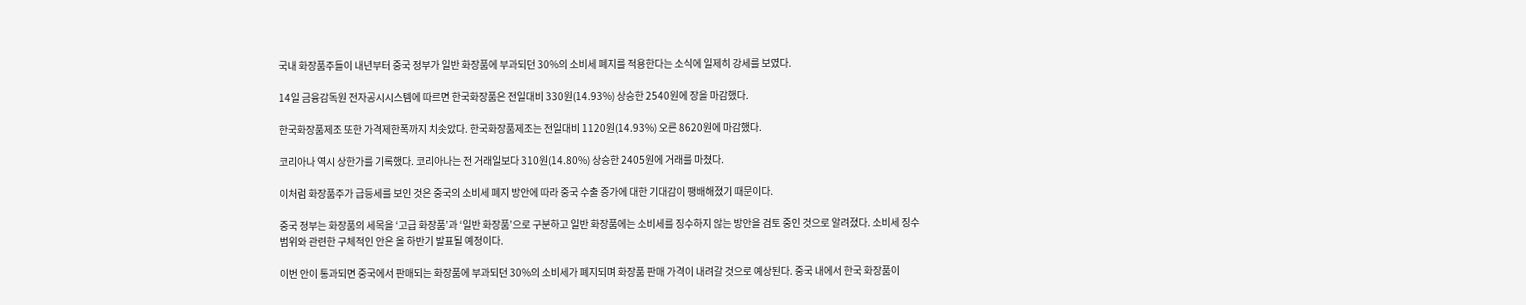국내 화장품주들이 내년부터 중국 정부가 일반 화장품에 부과되던 30%의 소비세 폐지를 적용한다는 소식에 일제히 강세를 보였다.

14일 금융감독원 전자공시시스템에 따르면 한국화장품은 전일대비 330원(14.93%) 상승한 2540원에 장을 마감했다.

한국화장품제조 또한 가격제한폭까지 치솟았다. 한국화장품제조는 전일대비 1120원(14.93%) 오른 8620원에 마감했다.

코리아나 역시 상한가를 기록했다. 코리아나는 전 거래일보다 310원(14.80%) 상승한 2405원에 거래를 마쳤다.

이처럼 화장품주가 급등세를 보인 것은 중국의 소비세 폐지 방안에 따라 중국 수출 증가에 대한 기대감이 팽배해졌기 때문이다.

중국 정부는 화장품의 세목을 ‘고급 화장품’과 ‘일반 화장품’으로 구분하고 일반 화장품에는 소비세를 징수하지 않는 방안을 검토 중인 것으로 알려졌다. 소비세 징수 범위와 관련한 구체적인 안은 올 하반기 발표될 예정이다.

이번 안이 통과되면 중국에서 판매되는 화장품에 부과되던 30%의 소비세가 폐지되며 화장품 판매 가격이 내려갈 것으로 예상된다. 중국 내에서 한국 화장품이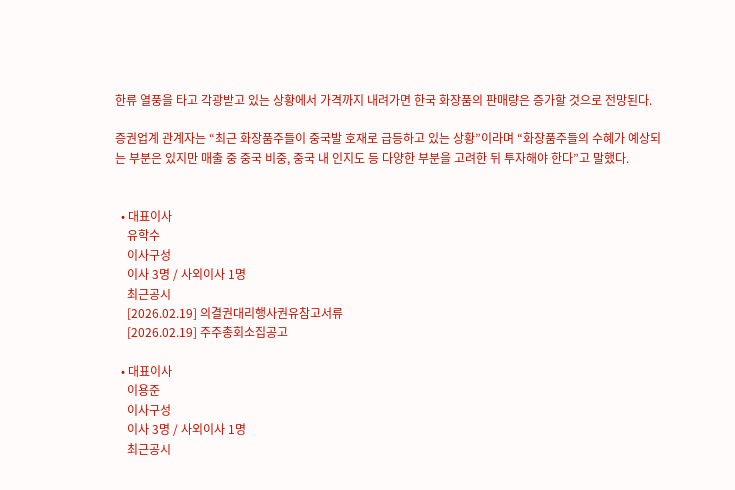한류 열풍을 타고 각광받고 있는 상황에서 가격까지 내려가면 한국 화장품의 판매량은 증가할 것으로 전망된다.

증권업계 관계자는 “최근 화장품주들이 중국발 호재로 급등하고 있는 상황”이라며 “화장품주들의 수혜가 예상되는 부분은 있지만 매출 중 중국 비중, 중국 내 인지도 등 다양한 부분을 고려한 뒤 투자해야 한다”고 말했다.


  • 대표이사
    유학수
    이사구성
    이사 3명 / 사외이사 1명
    최근공시
    [2026.02.19] 의결권대리행사권유참고서류
    [2026.02.19] 주주총회소집공고

  • 대표이사
    이용준
    이사구성
    이사 3명 / 사외이사 1명
    최근공시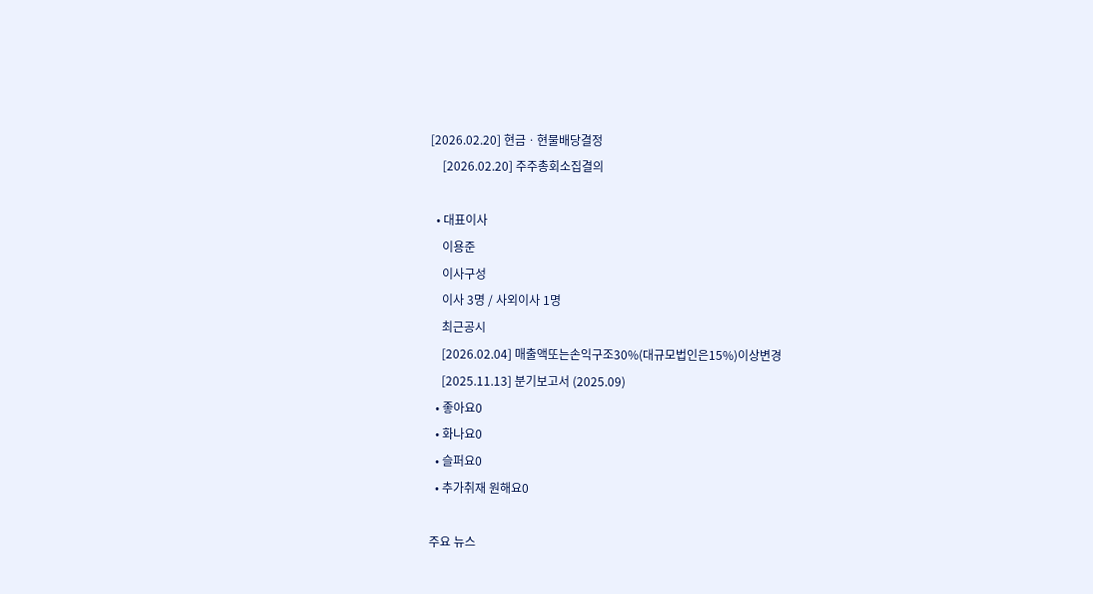[2026.02.20] 현금ㆍ현물배당결정
    [2026.02.20] 주주총회소집결의

  • 대표이사
    이용준
    이사구성
    이사 3명 / 사외이사 1명
    최근공시
    [2026.02.04] 매출액또는손익구조30%(대규모법인은15%)이상변경
    [2025.11.13] 분기보고서 (2025.09)
  • 좋아요0
  • 화나요0
  • 슬퍼요0
  • 추가취재 원해요0

주요 뉴스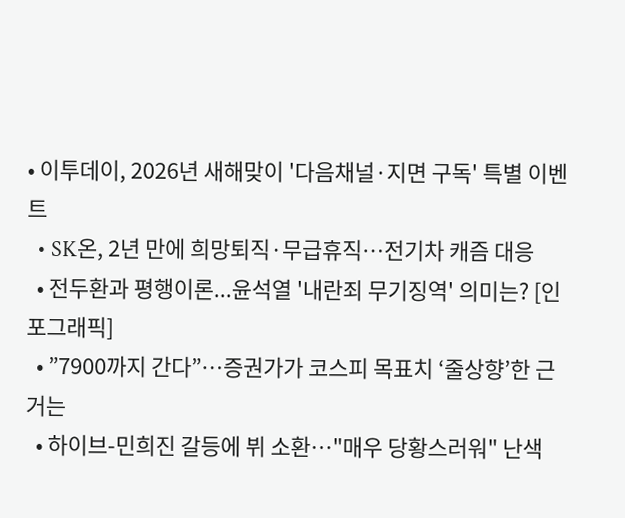• 이투데이, 2026년 새해맞이 '다음채널·지면 구독' 특별 이벤트
  • SK온, 2년 만에 희망퇴직·무급휴직…전기차 캐즘 대응
  • 전두환과 평행이론...윤석열 '내란죄 무기징역' 의미는? [인포그래픽]
  • ”7900까지 간다”⋯증권가가 코스피 목표치 ‘줄상향’한 근거는
  • 하이브-민희진 갈등에 뷔 소환⋯"매우 당황스러워" 난색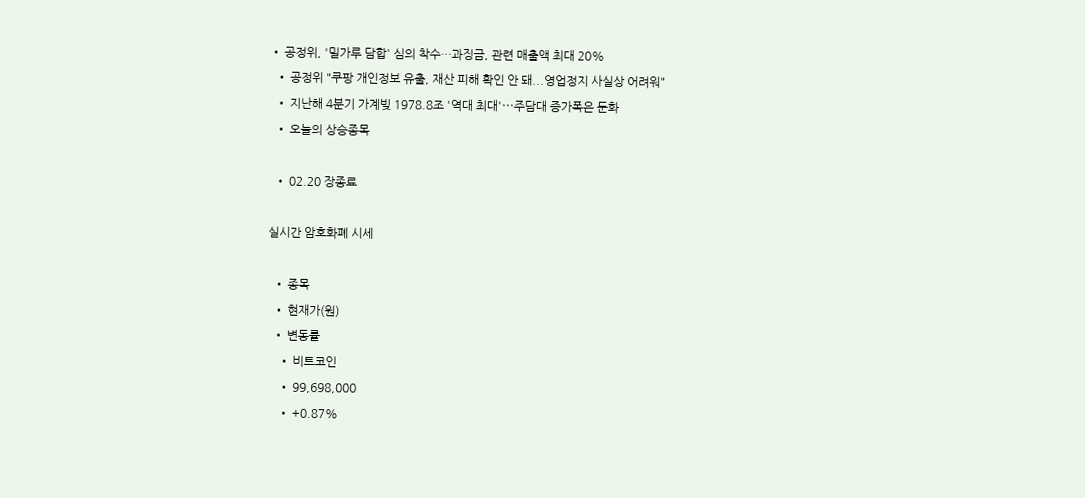• 공정위, '밀가루 담합' 심의 착수…과징금, 관련 매출액 최대 20%
  • 공정위 "쿠팡 개인정보 유출, 재산 피해 확인 안 돼...영업정지 사실상 어려워"
  • 지난해 4분기 가계빚 1978.8조 '역대 최대'⋯주담대 증가폭은 둔화
  • 오늘의 상승종목

  • 02.20 장종료

실시간 암호화폐 시세

  • 종목
  • 현재가(원)
  • 변동률
    • 비트코인
    • 99,698,000
    • +0.87%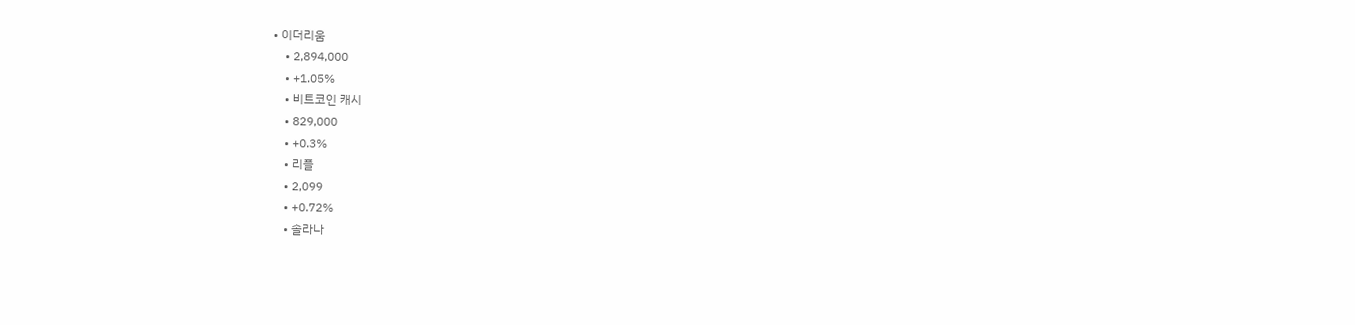• 이더리움
    • 2,894,000
    • +1.05%
    • 비트코인 캐시
    • 829,000
    • +0.3%
    • 리플
    • 2,099
    • +0.72%
    • 솔라나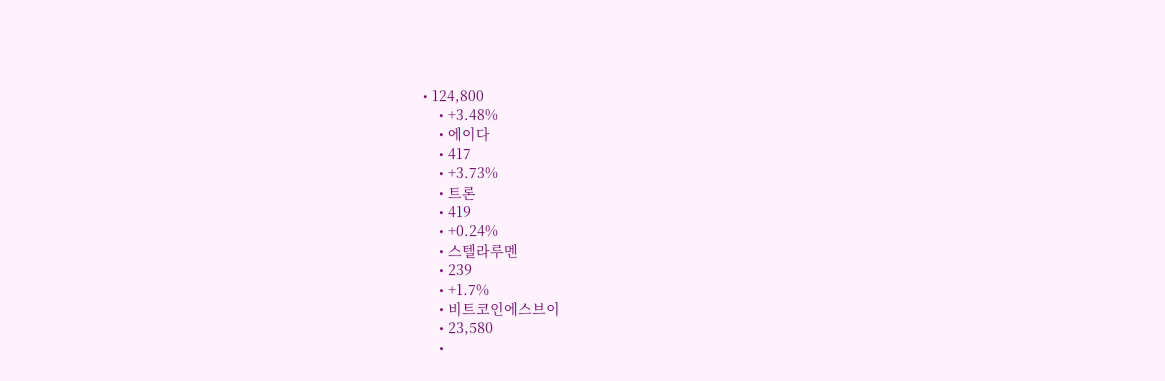• 124,800
    • +3.48%
    • 에이다
    • 417
    • +3.73%
    • 트론
    • 419
    • +0.24%
    • 스텔라루멘
    • 239
    • +1.7%
    • 비트코인에스브이
    • 23,580
    •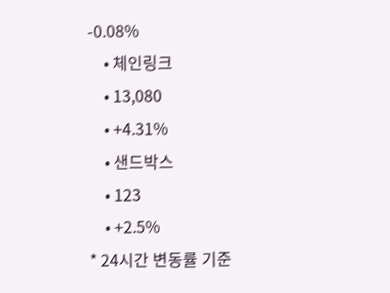-0.08%
    • 체인링크
    • 13,080
    • +4.31%
    • 샌드박스
    • 123
    • +2.5%
* 24시간 변동률 기준